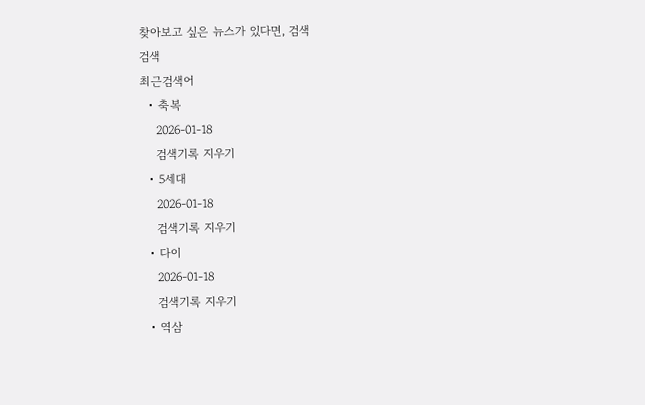찾아보고 싶은 뉴스가 있다면, 검색
검색
최근검색어
  • 축복
    2026-01-18
    검색기록 지우기
  • 5세대
    2026-01-18
    검색기록 지우기
  • 다이
    2026-01-18
    검색기록 지우기
  • 역삼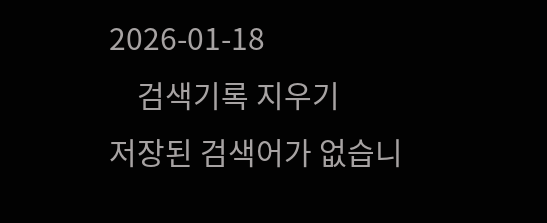2026-01-18
    검색기록 지우기
저장된 검색어가 없습니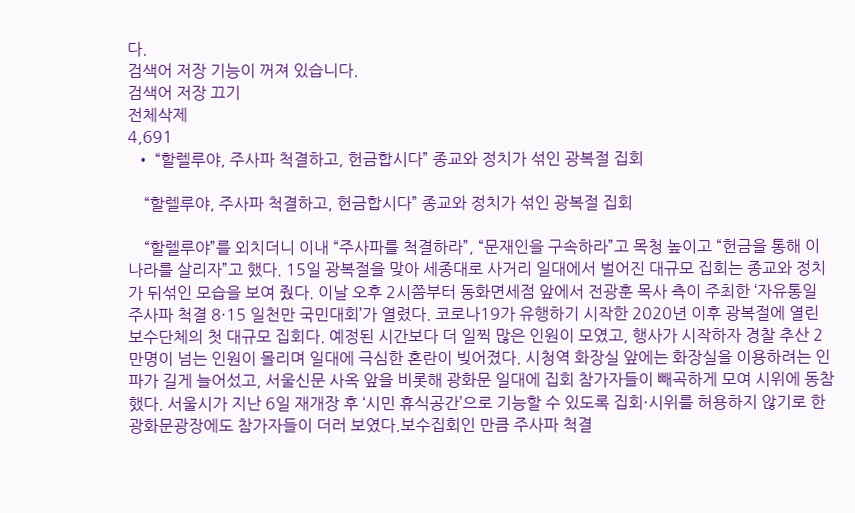다.
검색어 저장 기능이 꺼져 있습니다.
검색어 저장 끄기
전체삭제
4,691
  • “할렐루야, 주사파 척결하고, 헌금합시다” 종교와 정치가 섞인 광복절 집회

    “할렐루야, 주사파 척결하고, 헌금합시다” 종교와 정치가 섞인 광복절 집회

    “할렐루야”를 외치더니 이내 “주사파를 척결하라”, “문재인을 구속하라”고 목청 높이고 “헌금을 통해 이 나라를 살리자”고 했다. 15일 광복절을 맞아 세종대로 사거리 일대에서 벌어진 대규모 집회는 종교와 정치가 뒤섞인 모습을 보여 줬다. 이날 오후 2시쯤부터 동화면세점 앞에서 전광훈 목사 측이 주최한 ‘자유통일 주사파 척결 8·15 일천만 국민대회’가 열렸다. 코로나19가 유행하기 시작한 2020년 이후 광복절에 열린 보수단체의 첫 대규모 집회다. 예정된 시간보다 더 일찍 많은 인원이 모였고, 행사가 시작하자 경찰 추산 2만명이 넘는 인원이 몰리며 일대에 극심한 혼란이 빚어졌다. 시청역 화장실 앞에는 화장실을 이용하려는 인파가 길게 늘어섰고, 서울신문 사옥 앞을 비롯해 광화문 일대에 집회 참가자들이 빼곡하게 모여 시위에 동참했다. 서울시가 지난 6일 재개장 후 ‘시민 휴식공간’으로 기능할 수 있도록 집회·시위를 허용하지 않기로 한 광화문광장에도 참가자들이 더러 보였다.보수집회인 만큼 주사파 척결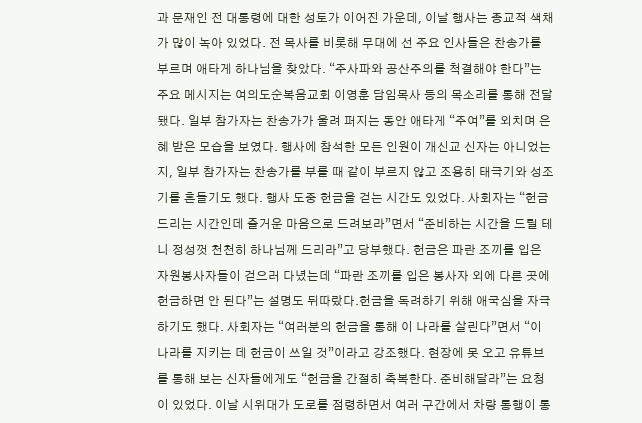과 문재인 전 대통령에 대한 성토가 이어진 가운데, 이날 행사는 종교적 색채가 많이 녹아 있었다. 전 목사를 비롯해 무대에 선 주요 인사들은 찬송가를 부르며 애타게 하나님을 찾았다. “주사파와 공산주의를 척결해야 한다”는 주요 메시지는 여의도순복음교회 이영훈 담임목사 등의 목소리를 통해 전달됐다. 일부 참가자는 찬송가가 울려 퍼지는 동안 애타게 “주여”를 외치며 은혜 받은 모습을 보였다. 행사에 참석한 모든 인원이 개신교 신자는 아니었는지, 일부 참가자는 찬송가를 부를 때 같이 부르지 않고 조용히 태극기와 성조기를 흔들기도 했다. 행사 도중 헌금을 걷는 시간도 있었다. 사회자는 “헌금 드리는 시간인데 즐거운 마음으로 드려보라”면서 “준비하는 시간을 드릴 테니 정성껏 천천히 하나님께 드리라”고 당부했다. 헌금은 파란 조끼를 입은 자원봉사자들이 걷으러 다녔는데 “파란 조끼를 입은 봉사자 외에 다른 곳에 헌금하면 안 된다”는 설명도 뒤따랐다.헌금을 독려하기 위해 애국심을 자극하기도 했다. 사회자는 “여러분의 헌금을 통해 이 나라를 살린다”면서 “이 나라를 지키는 데 헌금이 쓰일 것”이라고 강조했다. 현장에 못 오고 유튜브를 통해 보는 신자들에게도 “헌금을 간절히 축복한다. 준비해달라”는 요청이 있었다. 이날 시위대가 도로를 점령하면서 여러 구간에서 차량 통행이 통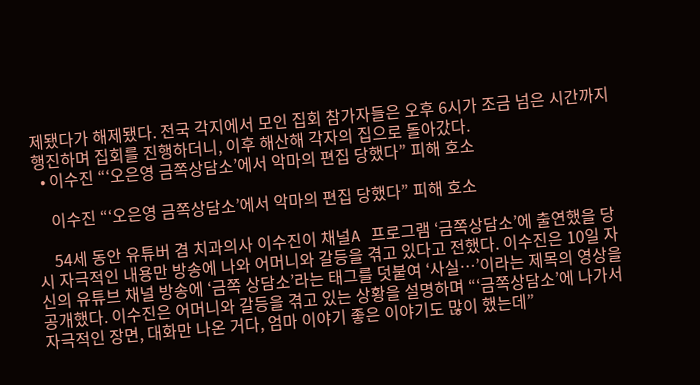제됐다가 해제됐다. 전국 각지에서 모인 집회 참가자들은 오후 6시가 조금 넘은 시간까지 행진하며 집회를 진행하더니, 이후 해산해 각자의 집으로 돌아갔다.
  • 이수진 “‘오은영 금쪽상담소’에서 악마의 편집 당했다” 피해 호소

    이수진 “‘오은영 금쪽상담소’에서 악마의 편집 당했다” 피해 호소

    54세 동안 유튜버 겸 치과의사 이수진이 채널A 프로그램 ‘금쪽상담소’에 출연했을 당시 자극적인 내용만 방송에 나와 어머니와 갈등을 겪고 있다고 전했다. 이수진은 10일 자신의 유튜브 채널 방송에 ‘금쪽 상담소’라는 태그를 덧붙여 ‘사실…’이라는 제목의 영상을 공개했다. 이수진은 어머니와 갈등을 겪고 있는 상황을 설명하며 “‘금쪽상담소’에 나가서 자극적인 장면, 대화만 나온 거다, 엄마 이야기 좋은 이야기도 많이 했는데”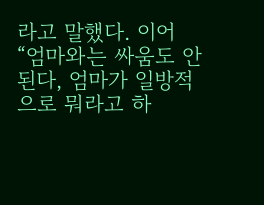라고 말했다. 이어 “엄마와는 싸움도 안 된다, 엄마가 일방적으로 뭐라고 하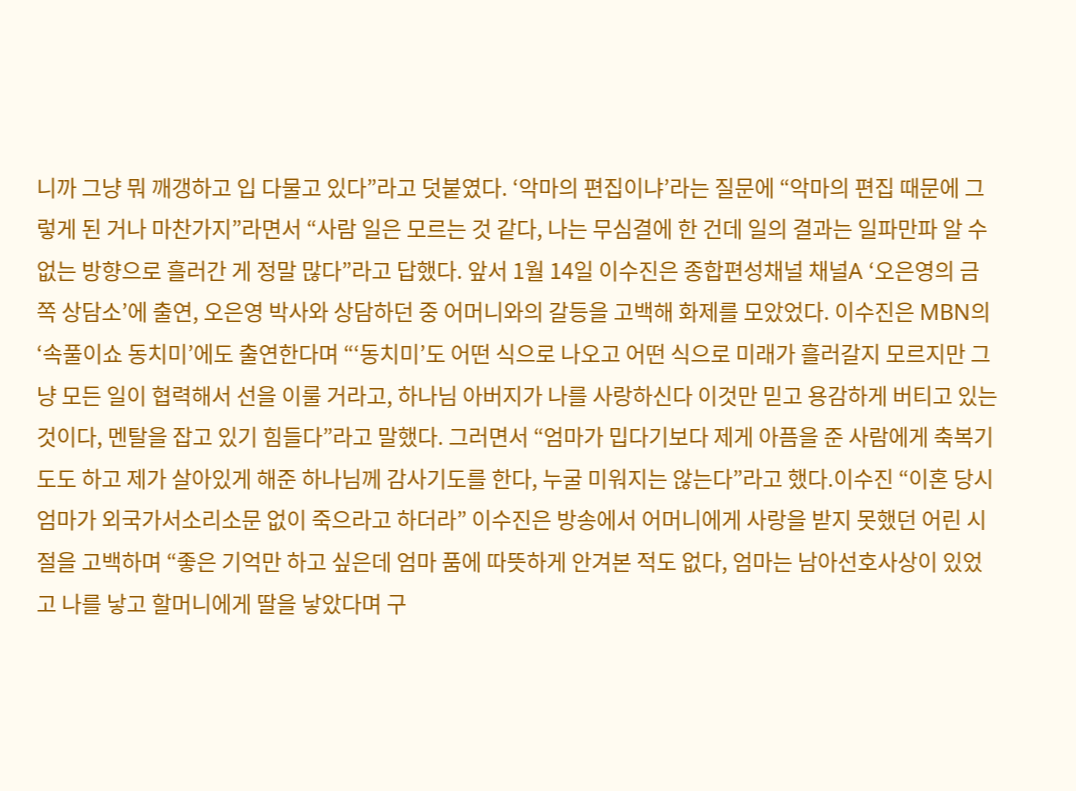니까 그냥 뭐 깨갱하고 입 다물고 있다”라고 덧붙였다. ‘악마의 편집이냐’라는 질문에 “악마의 편집 때문에 그렇게 된 거나 마찬가지”라면서 “사람 일은 모르는 것 같다, 나는 무심결에 한 건데 일의 결과는 일파만파 알 수 없는 방향으로 흘러간 게 정말 많다”라고 답했다. 앞서 1월 14일 이수진은 종합편성채널 채널A ‘오은영의 금쪽 상담소’에 출연, 오은영 박사와 상담하던 중 어머니와의 갈등을 고백해 화제를 모았었다. 이수진은 MBN의 ‘속풀이쇼 동치미’에도 출연한다며 “‘동치미’도 어떤 식으로 나오고 어떤 식으로 미래가 흘러갈지 모르지만 그냥 모든 일이 협력해서 선을 이룰 거라고, 하나님 아버지가 나를 사랑하신다 이것만 믿고 용감하게 버티고 있는 것이다, 멘탈을 잡고 있기 힘들다”라고 말했다. 그러면서 “엄마가 밉다기보다 제게 아픔을 준 사람에게 축복기도도 하고 제가 살아있게 해준 하나님께 감사기도를 한다, 누굴 미워지는 않는다”라고 했다.이수진 “이혼 당시 엄마가 외국가서소리소문 없이 죽으라고 하더라” 이수진은 방송에서 어머니에게 사랑을 받지 못했던 어린 시절을 고백하며 “좋은 기억만 하고 싶은데 엄마 품에 따뜻하게 안겨본 적도 없다, 엄마는 남아선호사상이 있었고 나를 낳고 할머니에게 딸을 낳았다며 구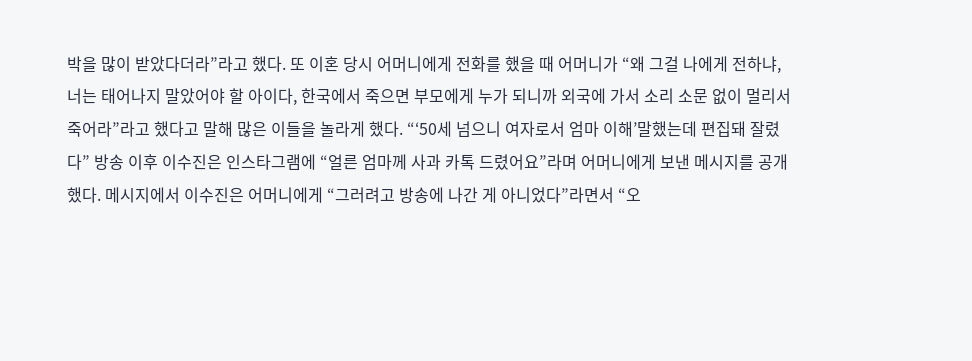박을 많이 받았다더라”라고 했다. 또 이혼 당시 어머니에게 전화를 했을 때 어머니가 “왜 그걸 나에게 전하냐, 너는 태어나지 말았어야 할 아이다, 한국에서 죽으면 부모에게 누가 되니까 외국에 가서 소리 소문 없이 멀리서 죽어라”라고 했다고 말해 많은 이들을 놀라게 했다. “‘50세 넘으니 여자로서 엄마 이해’말했는데 편집돼 잘렸다” 방송 이후 이수진은 인스타그램에 “얼른 엄마께 사과 카톡 드렸어요”라며 어머니에게 보낸 메시지를 공개했다. 메시지에서 이수진은 어머니에게 “그러려고 방송에 나간 게 아니었다”라면서 “오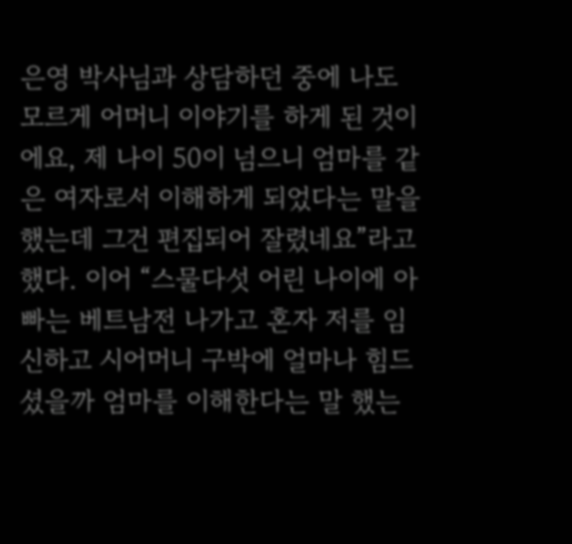은영 박사님과 상담하던 중에 나도 모르게 어머니 이야기를 하게 된 것이에요, 제 나이 50이 넘으니 엄마를 같은 여자로서 이해하게 되었다는 말을 했는데 그건 편집되어 잘렸네요”라고 했다. 이어 “스물다섯 어린 나이에 아빠는 베트남전 나가고 혼자 저를 임신하고 시어머니 구박에 얼마나 힘드셨을까 엄마를 이해한다는 말 했는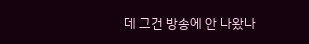데 그건 방송에 안 나왔나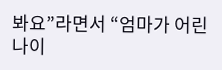봐요”라면서 “엄마가 어린 나이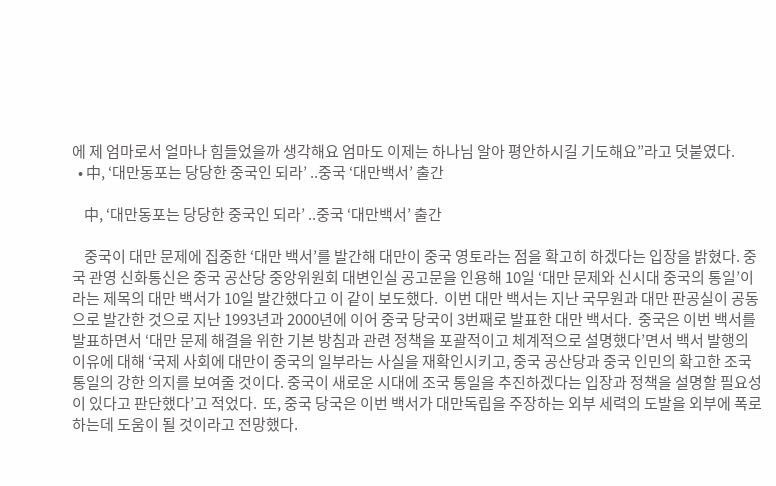에 제 엄마로서 얼마나 힘들었을까 생각해요 엄마도 이제는 하나님 알아 평안하시길 기도해요”라고 덧붙였다.
  • 中, ‘대만동포는 당당한 중국인 되라’ ..중국 ‘대만백서’ 출간

    中, ‘대만동포는 당당한 중국인 되라’ ..중국 ‘대만백서’ 출간

    중국이 대만 문제에 집중한 ‘대만 백서’를 발간해 대만이 중국 영토라는 점을 확고히 하겠다는 입장을 밝혔다. 중국 관영 신화통신은 중국 공산당 중앙위원회 대변인실 공고문을 인용해 10일 ‘대만 문제와 신시대 중국의 통일’이라는 제목의 대만 백서가 10일 발간했다고 이 같이 보도했다.  이번 대만 백서는 지난 국무원과 대만 판공실이 공동으로 발간한 것으로 지난 1993년과 2000년에 이어 중국 당국이 3번째로 발표한 대만 백서다.  중국은 이번 백서를 발표하면서 ‘대만 문제 해결을 위한 기본 방침과 관련 정책을 포괄적이고 체계적으로 설명했다’면서 백서 발행의 이유에 대해 ‘국제 사회에 대만이 중국의 일부라는 사실을 재확인시키고, 중국 공산당과 중국 인민의 확고한 조국 통일의 강한 의지를 보여줄 것이다. 중국이 새로운 시대에 조국 통일을 추진하겠다는 입장과 정책을 설명할 필요성이 있다고 판단했다’고 적었다.  또, 중국 당국은 이번 백서가 대만독립을 주장하는 외부 세력의 도발을 외부에 폭로하는데 도움이 될 것이라고 전망했다.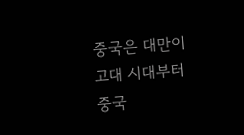중국은 대만이 고대 시대부터 중국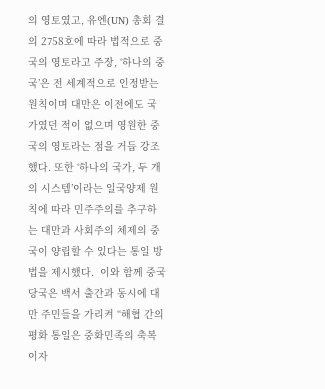의 영토였고, 유엔(UN) 총회 결의 2758호에 따라 법적으로 중국의 영토라고 주장, ‘하나의 중국’은 전 세계적으로 인정받는 원칙이며 대만은 이전에도 국가였던 적이 없으며 영원한 중국의 영토라는 점을 거듭 강조했다. 또한 ‘하나의 국가, 두 개의 시스템’이라는 일국양제 원칙에 따라 민주주의를 추구하는 대만과 사회주의 체제의 중국이 양립할 수 있다는 통일 방법을 제시했다.  이와 함께 중국 당국은 백서 출간과 동시에 대만 주민들을 가리켜 “해협 간의 평화 통일은 중화민족의 축복이자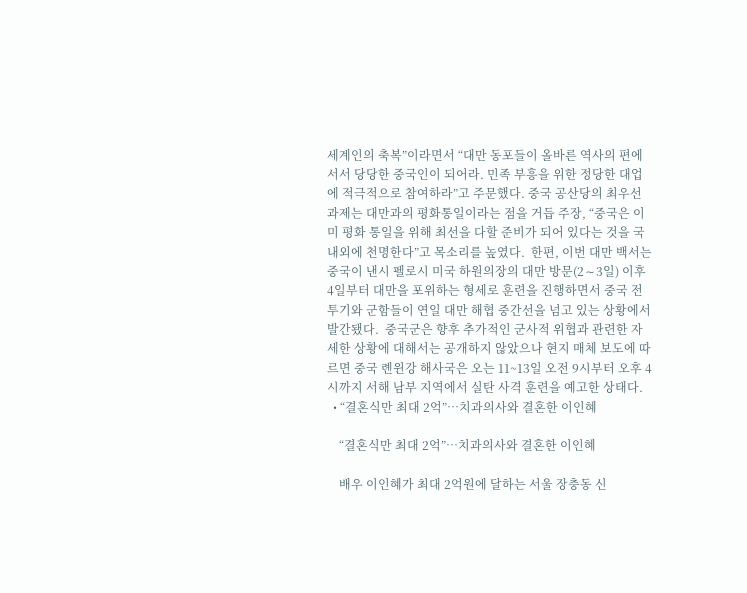세계인의 축복”이라면서 “대만 동포들이 올바른 역사의 편에 서서 당당한 중국인이 되어라. 민족 부흥을 위한 정당한 대업에 적극적으로 참여하라”고 주문했다. 중국 공산당의 최우선 과제는 대만과의 평화통일이라는 점을 거듭 주장, “중국은 이미 평화 통일을 위해 최선을 다할 준비가 되어 있다는 것을 국내외에 천명한다”고 목소리를 높였다.  한편, 이번 대만 백서는 중국이 낸시 펠로시 미국 하원의장의 대만 방문(2∼3일) 이후 4일부터 대만을 포위하는 형세로 훈련을 진행하면서 중국 전투기와 군함들이 연일 대만 해협 중간선을 넘고 있는 상황에서 발간됐다.  중국군은 향후 추가적인 군사적 위협과 관련한 자세한 상황에 대해서는 공개하지 않았으나 현지 매체 보도에 따르면 중국 롄윈강 해사국은 오는 11~13일 오전 9시부터 오후 4시까지 서해 남부 지역에서 실탄 사격 훈련을 예고한 상태다.
  • “결혼식만 최대 2억”…치과의사와 결혼한 이인혜

    “결혼식만 최대 2억”…치과의사와 결혼한 이인혜

    배우 이인혜가 최대 2억원에 달하는 서울 장충동 신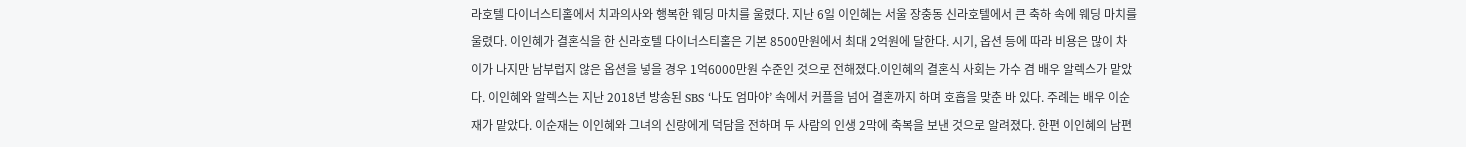라호텔 다이너스티홀에서 치과의사와 행복한 웨딩 마치를 울렸다. 지난 6일 이인혜는 서울 장충동 신라호텔에서 큰 축하 속에 웨딩 마치를 울렸다. 이인혜가 결혼식을 한 신라호텔 다이너스티홀은 기본 8500만원에서 최대 2억원에 달한다. 시기, 옵션 등에 따라 비용은 많이 차이가 나지만 남부럽지 않은 옵션을 넣을 경우 1억6000만원 수준인 것으로 전해졌다.이인혜의 결혼식 사회는 가수 겸 배우 알렉스가 맡았다. 이인혜와 알렉스는 지난 2018년 방송된 SBS ‘나도 엄마야’ 속에서 커플을 넘어 결혼까지 하며 호흡을 맞춘 바 있다. 주례는 배우 이순재가 맡았다. 이순재는 이인혜와 그녀의 신랑에게 덕담을 전하며 두 사람의 인생 2막에 축복을 보낸 것으로 알려졌다. 한편 이인혜의 남편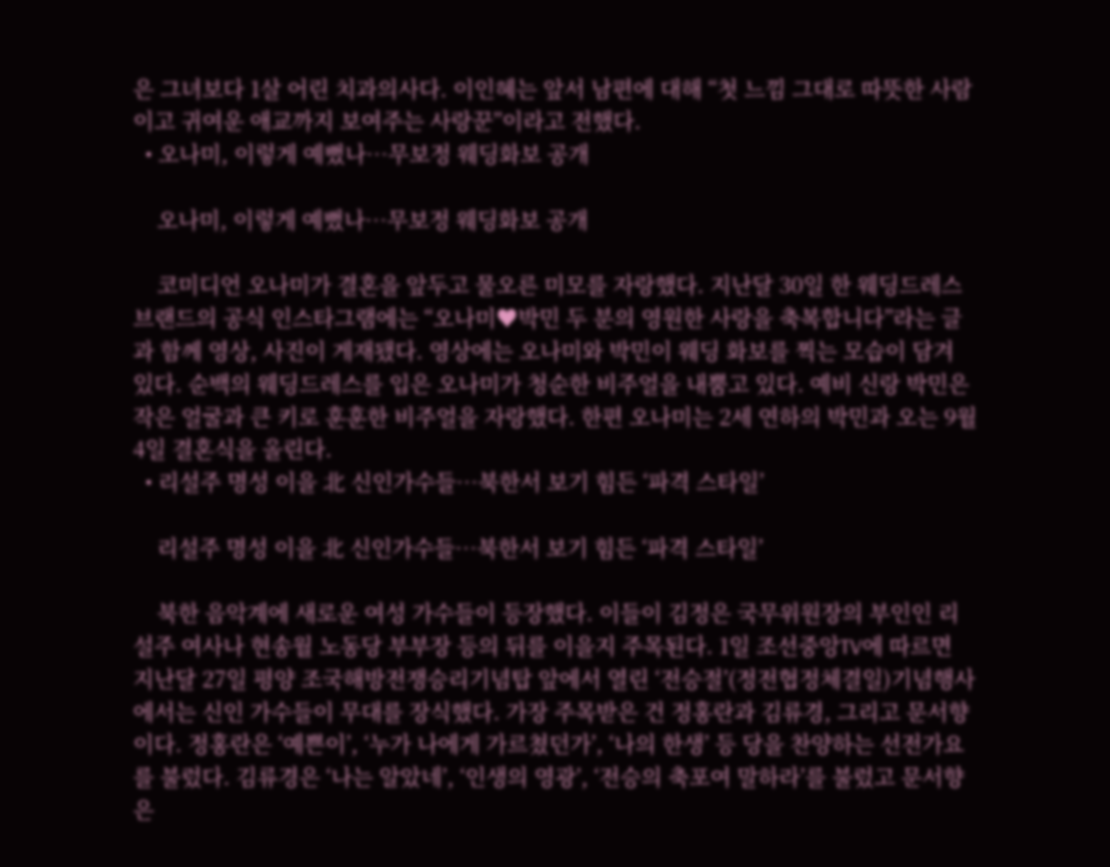은 그녀보다 1살 어린 치과의사다. 이인혜는 앞서 남편에 대해 “첫 느낌 그대로 따뜻한 사람이고 귀여운 애교까지 보여주는 사랑꾼”이라고 전했다.
  • 오나미, 이렇게 예뻤나…무보정 웨딩화보 공개

    오나미, 이렇게 예뻤나…무보정 웨딩화보 공개

    코미디언 오나미가 결혼을 앞두고 물오른 미모를 자랑했다. 지난달 30일 한 웨딩드레스 브랜드의 공식 인스타그램에는 “오나미♥박민 두 분의 영원한 사랑을 축복합니다”라는 글과 함께 영상, 사진이 게재됐다. 영상에는 오나미와 박민이 웨딩 화보를 찍는 모습이 담겨 있다. 순백의 웨딩드레스를 입은 오나미가 청순한 비주얼을 내뿜고 있다. 예비 신랑 박민은 작은 얼굴과 큰 키로 훈훈한 비주얼을 자랑했다. 한편 오나미는 2세 연하의 박민과 오는 9월 4일 결혼식을 올린다.
  • 리설주 명성 이을 北 신인가수들…북한서 보기 힘든 ‘파격 스타일’

    리설주 명성 이을 北 신인가수들…북한서 보기 힘든 ‘파격 스타일’

    북한 음악계에 새로운 여성 가수들이 등장했다. 이들이 김정은 국무위원장의 부인인 리설주 여사나 현송월 노동당 부부장 등의 뒤를 이을지 주목된다. 1일 조선중앙TV에 따르면 지난달 27일 평양 조국해방전쟁승리기념탑 앞에서 열린 ‘전승절’(정전협정체결일)기념행사에서는 신인 가수들이 무대를 장식했다. 가장 주목받은 건 정홍란과 김류경, 그리고 문서향이다. 정홍란은 ‘예쁜이’, ‘누가 나에게 가르쳤던가’, ‘나의 한생’ 등 당을 찬양하는 선전가요를 불렀다. 김류경은 ‘나는 알았네’, ‘인생의 영광’, ‘전승의 축포여 말하라’를 불렀고 문서향은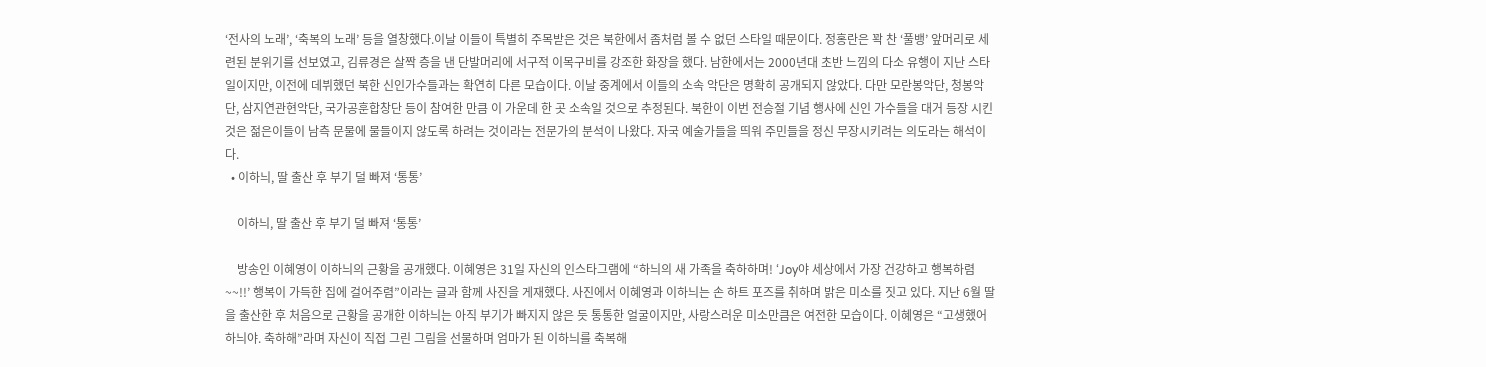‘전사의 노래’, ‘축복의 노래’ 등을 열창했다.이날 이들이 특별히 주목받은 것은 북한에서 좀처럼 볼 수 없던 스타일 때문이다. 정홍란은 꽉 찬 ‘풀뱅’ 앞머리로 세련된 분위기를 선보였고, 김류경은 살짝 층을 낸 단발머리에 서구적 이목구비를 강조한 화장을 했다. 남한에서는 2000년대 초반 느낌의 다소 유행이 지난 스타일이지만, 이전에 데뷔했던 북한 신인가수들과는 확연히 다른 모습이다. 이날 중계에서 이들의 소속 악단은 명확히 공개되지 않았다. 다만 모란봉악단, 청봉악단, 삼지연관현악단, 국가공훈합창단 등이 참여한 만큼 이 가운데 한 곳 소속일 것으로 추정된다. 북한이 이번 전승절 기념 행사에 신인 가수들을 대거 등장 시킨 것은 젊은이들이 남측 문물에 물들이지 않도록 하려는 것이라는 전문가의 분석이 나왔다. 자국 예술가들을 띄워 주민들을 정신 무장시키려는 의도라는 해석이다.
  • 이하늬, 딸 출산 후 부기 덜 빠져 ‘통통’

    이하늬, 딸 출산 후 부기 덜 빠져 ‘통통’

    방송인 이혜영이 이하늬의 근황을 공개했다. 이혜영은 31일 자신의 인스타그램에 “하늬의 새 가족을 축하하며! ‘Joy야 세상에서 가장 건강하고 행복하렴~~!!’ 행복이 가득한 집에 걸어주렴”이라는 글과 함께 사진을 게재했다. 사진에서 이혜영과 이하늬는 손 하트 포즈를 취하며 밝은 미소를 짓고 있다. 지난 6월 딸을 출산한 후 처음으로 근황을 공개한 이하늬는 아직 부기가 빠지지 않은 듯 통통한 얼굴이지만, 사랑스러운 미소만큼은 여전한 모습이다. 이혜영은 “고생했어 하늬야. 축하해”라며 자신이 직접 그린 그림을 선물하며 엄마가 된 이하늬를 축복해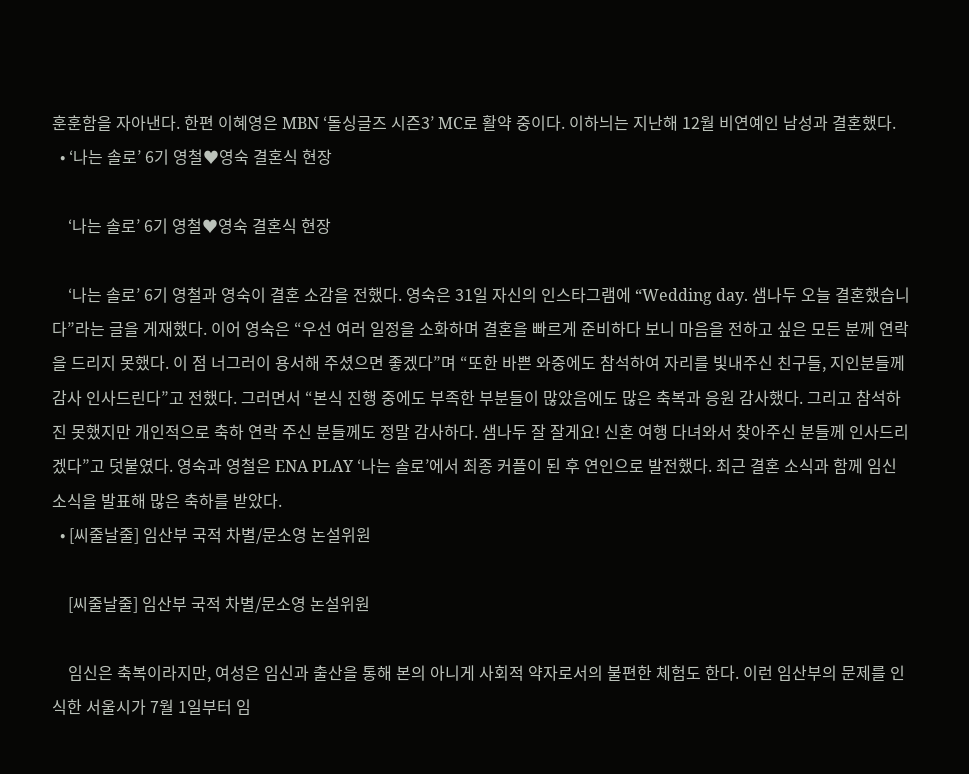훈훈함을 자아낸다. 한편 이혜영은 MBN ‘돌싱글즈 시즌3’ MC로 활약 중이다. 이하늬는 지난해 12월 비연예인 남성과 결혼했다.
  • ‘나는 솔로’ 6기 영철♥영숙 결혼식 현장

    ‘나는 솔로’ 6기 영철♥영숙 결혼식 현장

    ‘나는 솔로’ 6기 영철과 영숙이 결혼 소감을 전했다. 영숙은 31일 자신의 인스타그램에 “Wedding day. 샘나두 오늘 결혼했습니다”라는 글을 게재했다. 이어 영숙은 “우선 여러 일정을 소화하며 결혼을 빠르게 준비하다 보니 마음을 전하고 싶은 모든 분께 연락을 드리지 못했다. 이 점 너그러이 용서해 주셨으면 좋겠다”며 “또한 바쁜 와중에도 참석하여 자리를 빛내주신 친구들, 지인분들께 감사 인사드린다”고 전했다. 그러면서 “본식 진행 중에도 부족한 부분들이 많았음에도 많은 축복과 응원 감사했다. 그리고 참석하진 못했지만 개인적으로 축하 연락 주신 분들께도 정말 감사하다. 샘나두 잘 잘게요! 신혼 여행 다녀와서 찾아주신 분들께 인사드리겠다”고 덧붙였다. 영숙과 영철은 ENA PLAY ‘나는 솔로’에서 최종 커플이 된 후 연인으로 발전했다. 최근 결혼 소식과 함께 임신 소식을 발표해 많은 축하를 받았다.
  • [씨줄날줄] 임산부 국적 차별/문소영 논설위원

    [씨줄날줄] 임산부 국적 차별/문소영 논설위원

    임신은 축복이라지만, 여성은 임신과 출산을 통해 본의 아니게 사회적 약자로서의 불편한 체험도 한다. 이런 임산부의 문제를 인식한 서울시가 7월 1일부터 임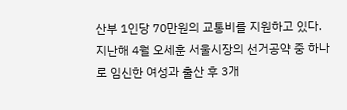산부 1인당 70만원의 교통비를 지원하고 있다. 지난해 4월 오세훈 서울시장의 선거공약 중 하나로 임신한 여성과 출산 후 3개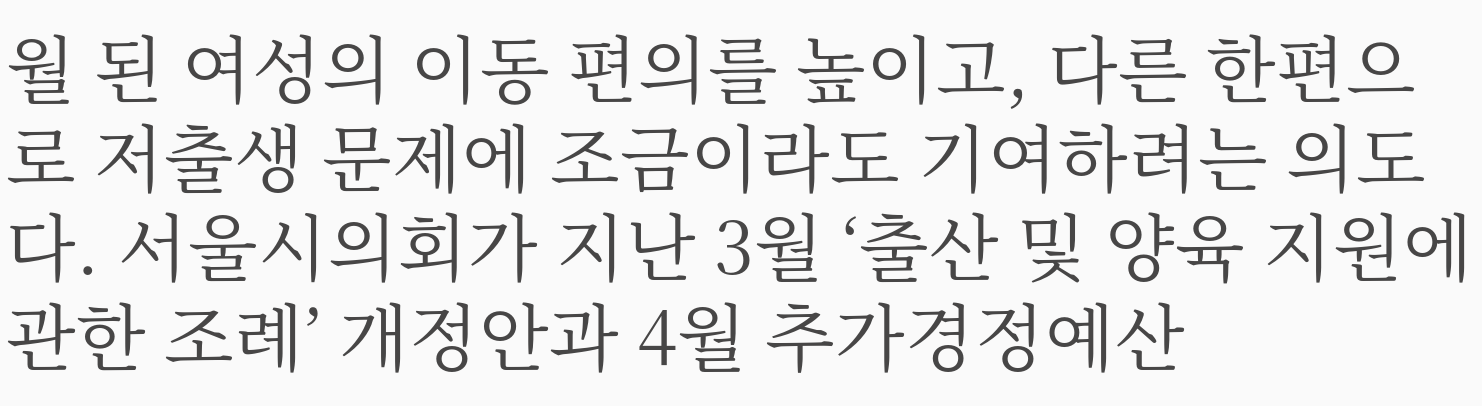월 된 여성의 이동 편의를 높이고, 다른 한편으로 저출생 문제에 조금이라도 기여하려는 의도다. 서울시의회가 지난 3월 ‘출산 및 양육 지원에 관한 조례’ 개정안과 4월 추가경정예산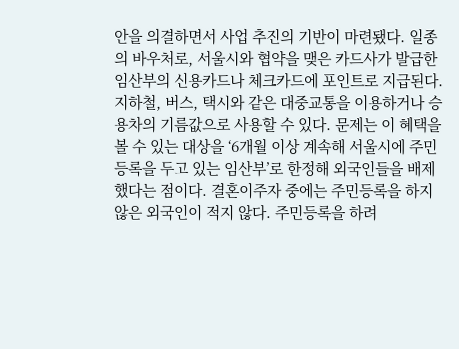안을 의결하면서 사업 추진의 기반이 마련됐다. 일종의 바우처로, 서울시와 협약을 맺은 카드사가 발급한 임산부의 신용카드나 체크카드에 포인트로 지급된다. 지하철, 버스, 택시와 같은 대중교통을 이용하거나 승용차의 기름값으로 사용할 수 있다. 문제는 이 혜택을 볼 수 있는 대상을 ‘6개월 이상 계속해 서울시에 주민등록을 두고 있는 임산부’로 한정해 외국인들을 배제했다는 점이다. 결혼이주자 중에는 주민등록을 하지 않은 외국인이 적지 않다. 주민등록을 하려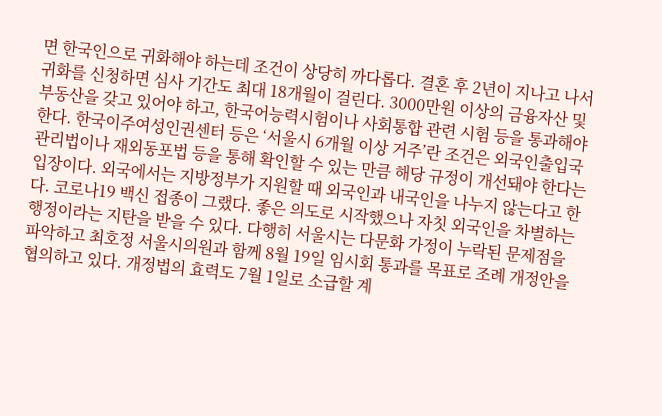면 한국인으로 귀화해야 하는데 조건이 상당히 까다롭다. 결혼 후 2년이 지나고 나서 귀화를 신청하면 심사 기간도 최대 18개월이 걸린다. 3000만원 이상의 금융자산 및 부동산을 갖고 있어야 하고, 한국어능력시험이나 사회통합 관련 시험 등을 통과해야 한다. 한국이주여성인권센터 등은 ‘서울시 6개월 이상 거주’란 조건은 외국인출입국관리법이나 재외동포법 등을 통해 확인할 수 있는 만큼 해당 규정이 개선돼야 한다는 입장이다. 외국에서는 지방정부가 지원할 때 외국인과 내국인을 나누지 않는다고 한다. 코로나19 백신 접종이 그랬다. 좋은 의도로 시작했으나 자칫 외국인을 차별하는 행정이라는 지탄을 받을 수 있다. 다행히 서울시는 다문화 가정이 누락된 문제점을 파악하고 최호정 서울시의원과 함께 8월 19일 임시회 통과를 목표로 조례 개정안을 협의하고 있다. 개정법의 효력도 7월 1일로 소급할 계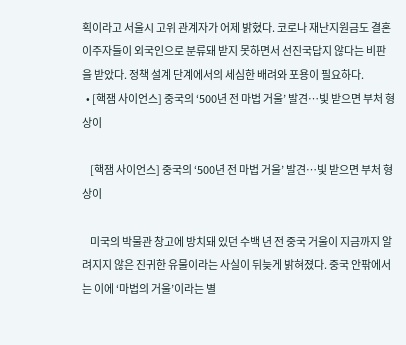획이라고 서울시 고위 관계자가 어제 밝혔다. 코로나 재난지원금도 결혼이주자들이 외국인으로 분류돼 받지 못하면서 선진국답지 않다는 비판을 받았다. 정책 설계 단계에서의 세심한 배려와 포용이 필요하다.
  • [핵잼 사이언스] 중국의 ‘500년 전 마법 거울’ 발견…빛 받으면 부처 형상이

    [핵잼 사이언스] 중국의 ‘500년 전 마법 거울’ 발견…빛 받으면 부처 형상이

    미국의 박물관 창고에 방치돼 있던 수백 년 전 중국 거울이 지금까지 알려지지 않은 진귀한 유물이라는 사실이 뒤늦게 밝혀졌다. 중국 안팎에서는 이에 ‘마법의 거울’이라는 별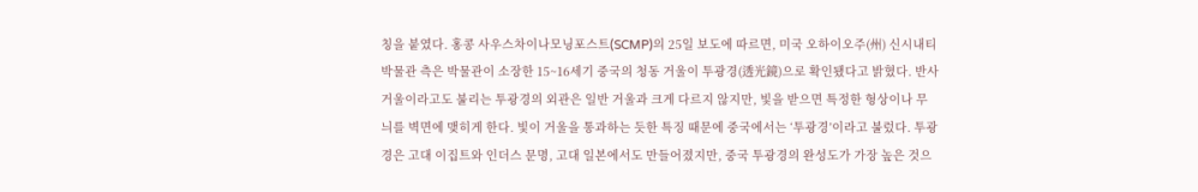칭을 붙였다. 홍콩 사우스차이나모닝포스트(SCMP)의 25일 보도에 따르면, 미국 오하이오주(州) 신시내티 박물관 측은 박물관이 소장한 15~16세기 중국의 청동 거울이 투광경(透光鏡)으로 확인됐다고 밝혔다. 반사거울이라고도 불리는 투광경의 외관은 일반 거울과 크게 다르지 않지만, 빛을 받으면 특정한 형상이나 무늬를 벽면에 맺히게 한다. 빛이 거울을 통과하는 듯한 특징 때문에 중국에서는 ‘투광경’이라고 불렀다. 투광경은 고대 이집트와 인더스 문명, 고대 일본에서도 만들어졌지만, 중국 투광경의 완성도가 가장 높은 것으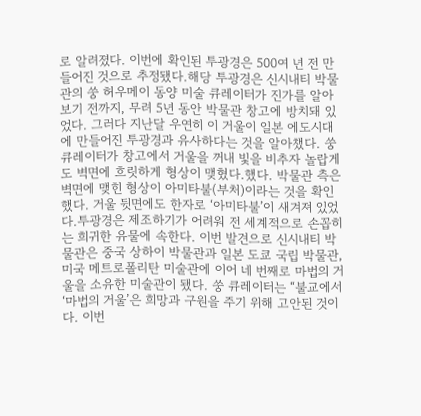로 알려졌다. 이번에 확인된 투광경은 500여 년 전 만들어진 것으로 추정됐다.해당 투광경은 신시내티 박물관의 쑹 허우메이 동양 미술 큐레이터가 진가를 알아보기 전까지, 무려 5년 동안 박물관 창고에 방치돼 있었다. 그러다 지난달 우연히 이 거울이 일본 에도시대에 만들어진 투광경과 유사하다는 것을 알아챘다. 쑹 큐레이터가 창고에서 거울을 꺼내 빛을 비추자 놀랍게도 벽면에 흐릿하게 형상이 맺혔다.했다. 박물관 측은 벽면에 맺힌 형상이 아미타불(부처)이라는 것을 확인했다. 거울 뒷면에도 한자로 ‘아미타불’이 새겨져 있었다.투광경은 제조하기가 어려워 전 세계적으로 손꼽히는 희귀한 유물에 속한다. 이번 발견으로 신시내티 박물관은 중국 상하이 박물관과 일본 도쿄 국립 박물관, 미국 메트로폴리탄 미술관에 이어 네 번째로 마법의 거울을 소유한 미술관이 됐다. 쑹 큐레이터는 “불교에서 ‘마법의 거울’은 희망과 구원을 주기 위해 고안된 것이다. 이번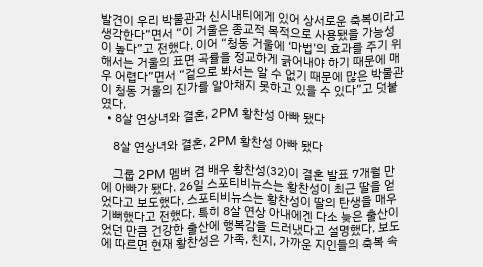발견이 우리 박물관과 신시내티에게 있어 상서로운 축복이라고 생각한다”면서 “이 거울은 종교적 목적으로 사용됐을 가능성이 높다”고 전했다. 이어 “청동 거울에 ‘마법’의 효과를 주기 위해서는 거울의 표면 곡률을 정교하게 긁어내야 하기 때문에 매우 어렵다”면서 “겉으로 봐서는 알 수 없기 때문에 많은 박물관이 청동 거울의 진가를 알아채지 못하고 있을 수 있다”고 덧붙였다.
  • 8살 연상녀와 결혼, 2PM 황찬성 아빠 됐다

    8살 연상녀와 결혼, 2PM 황찬성 아빠 됐다

    그룹 2PM 멤버 겸 배우 황찬성(32)이 결혼 발표 7개월 만에 아빠가 됐다. 26일 스포티비뉴스는 황찬성이 최근 딸을 얻었다고 보도했다. 스포티비뉴스는 황찬성이 딸의 탄생을 매우 기뻐했다고 전했다. 특히 8살 연상 아내에겐 다소 늦은 출산이었던 만큼 건강한 출산에 행복감을 드러냈다고 설명했다. 보도에 따르면 현재 황찬성은 가족, 친지, 가까운 지인들의 축복 속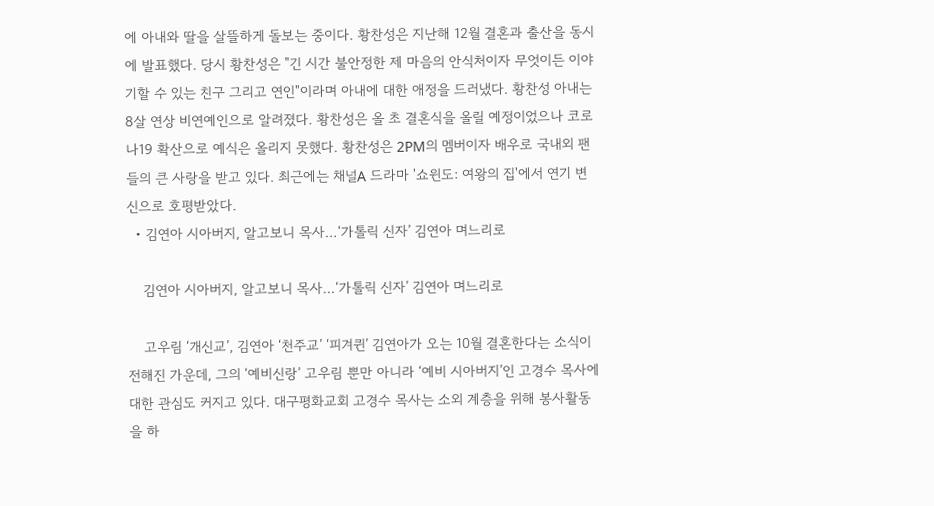에 아내와 딸을 살뜰하게 돌보는 중이다. 황찬성은 지난해 12월 결혼과 출산을 동시에 발표했다. 당시 황찬성은 "긴 시간 불안정한 제 마음의 안식처이자 무엇이든 이야기할 수 있는 친구 그리고 연인"이라며 아내에 대한 애정을 드러냈다. 황찬성 아내는 8살 연상 비연예인으로 알려졌다. 황찬성은 올 초 결혼식을 올릴 예정이었으나 코로나19 확산으로 예식은 올리지 못했다. 황찬성은 2PM의 멤버이자 배우로 국내외 팬들의 큰 사랑을 받고 있다. 최근에는 채널A 드라마 '쇼윈도: 여왕의 집'에서 연기 변신으로 호평받았다.
  • 김연아 시아버지, 알고보니 목사…‘가톨릭 신자’ 김연아 며느리로

    김연아 시아버지, 알고보니 목사…‘가톨릭 신자’ 김연아 며느리로

    고우림 ‘개신교’, 김연아 ‘천주교’ ‘피겨퀸’ 김연아가 오는 10월 결혼한다는 소식이 전해진 가운데, 그의 ‘예비신랑’ 고우림 뿐만 아니라 ‘예비 시아버지’인 고경수 목사에 대한 관심도 커지고 있다. 대구평화교회 고경수 목사는 소외 계층을 위해 봉사활동을 하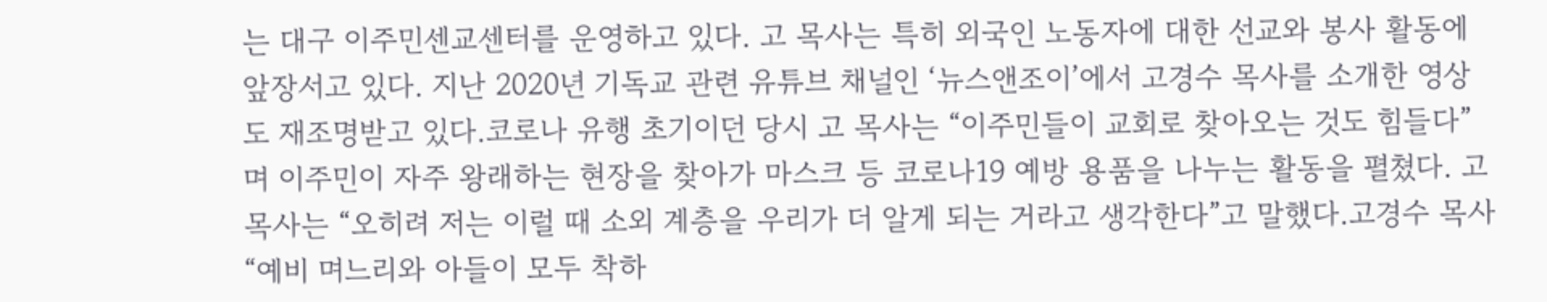는 대구 이주민센교센터를 운영하고 있다. 고 목사는 특히 외국인 노동자에 대한 선교와 봉사 활동에 앞장서고 있다. 지난 2020년 기독교 관련 유튜브 채널인 ‘뉴스앤조이’에서 고경수 목사를 소개한 영상도 재조명받고 있다.코로나 유행 초기이던 당시 고 목사는 “이주민들이 교회로 찾아오는 것도 힘들다”며 이주민이 자주 왕래하는 현장을 찾아가 마스크 등 코로나19 예방 용품을 나누는 활동을 펼쳤다. 고 목사는 “오히려 저는 이럴 때 소외 계층을 우리가 더 알게 되는 거라고 생각한다”고 말했다.고경수 목사 “예비 며느리와 아들이 모두 착하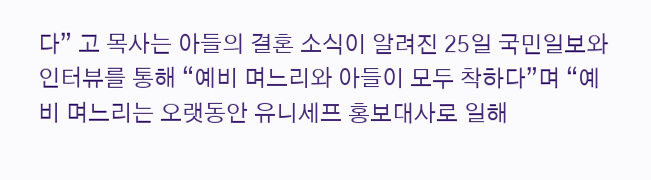다” 고 목사는 아들의 결혼 소식이 알려진 25일 국민일보와 인터뷰를 통해 “예비 며느리와 아들이 모두 착하다”며 “예비 며느리는 오랫동안 유니세프 홍보대사로 일해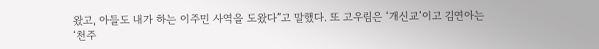왔고, 아들도 내가 하는 이주민 사역을 도왔다”고 말했다. 또 고우림은 ‘개신교’이고 김연아는 ‘천주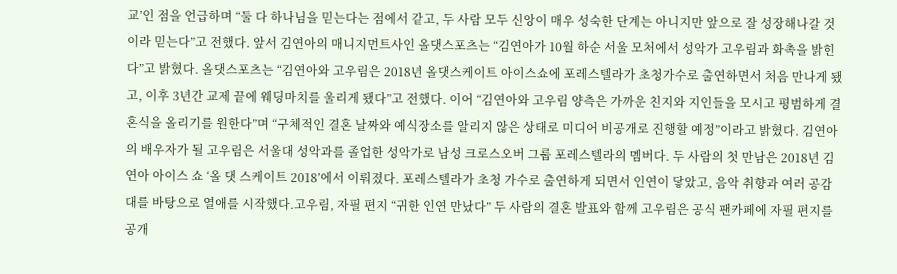교’인 점을 언급하며 “둘 다 하나님을 믿는다는 점에서 같고, 두 사람 모두 신앙이 매우 성숙한 단계는 아니지만 앞으로 잘 성장해나갈 것이라 믿는다”고 전했다. 앞서 김연아의 매니지먼트사인 올댓스포츠는 “김연아가 10월 하순 서울 모처에서 성악가 고우림과 화촉을 밝힌다”고 밝혔다. 올댓스포츠는 “김연아와 고우림은 2018년 올댓스케이트 아이스쇼에 포레스텔라가 초청가수로 출연하면서 처음 만나게 됐고, 이후 3년간 교제 끝에 웨딩마치를 울리게 됐다”고 전했다. 이어 “김연아와 고우림 양측은 가까운 친지와 지인들을 모시고 평범하게 결혼식을 올리기를 원한다”며 “구체적인 결혼 날짜와 예식장소를 알리지 않은 상태로 미디어 비공개로 진행할 예정”이라고 밝혔다. 김연아의 배우자가 될 고우림은 서울대 성악과를 졸업한 성악가로 남성 크로스오버 그룹 포레스텔라의 멤버다. 두 사람의 첫 만남은 2018년 김연아 아이스 쇼 ‘올 댓 스케이트 2018’에서 이뤄졌다. 포레스텔라가 초청 가수로 출연하게 되면서 인연이 닿았고, 음악 취향과 여러 공감대를 바탕으로 열애를 시작했다.고우림, 자필 편지 “귀한 인연 만났다” 두 사람의 결혼 발표와 함께 고우림은 공식 팬카페에 자필 편지를 공개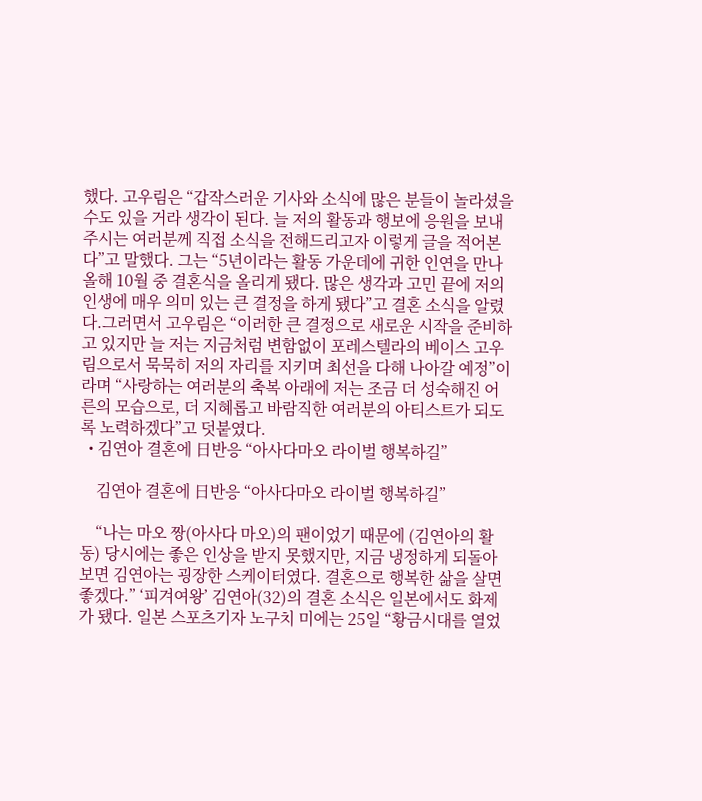했다. 고우림은 “갑작스러운 기사와 소식에 많은 분들이 놀라셨을 수도 있을 거라 생각이 된다. 늘 저의 활동과 행보에 응원을 보내주시는 여러분께 직접 소식을 전해드리고자 이렇게 글을 적어본다”고 말했다. 그는 “5년이라는 활동 가운데에 귀한 인연을 만나 올해 10월 중 결혼식을 올리게 됐다. 많은 생각과 고민 끝에 저의 인생에 매우 의미 있는 큰 결정을 하게 됐다”고 결혼 소식을 알렸다.그러면서 고우림은 “이러한 큰 결정으로 새로운 시작을 준비하고 있지만 늘 저는 지금처럼 변함없이 포레스텔라의 베이스 고우림으로서 묵묵히 저의 자리를 지키며 최선을 다해 나아갈 예정”이라며 “사랑하는 여러분의 축복 아래에 저는 조금 더 성숙해진 어른의 모습으로, 더 지혜롭고 바람직한 여러분의 아티스트가 되도록 노력하겠다”고 덧붙였다.
  • 김연아 결혼에 日반응 “아사다마오 라이벌 행복하길”

    김연아 결혼에 日반응 “아사다마오 라이벌 행복하길”

    “나는 마오 짱(아사다 마오)의 팬이었기 때문에 (김연아의 활동) 당시에는 좋은 인상을 받지 못했지만, 지금 냉정하게 되돌아보면 김연아는 굉장한 스케이터였다. 결혼으로 행복한 삶을 살면 좋겠다.” ‘피겨여왕’ 김연아(32)의 결혼 소식은 일본에서도 화제가 됐다. 일본 스포츠기자 노구치 미에는 25일 “황금시대를 열었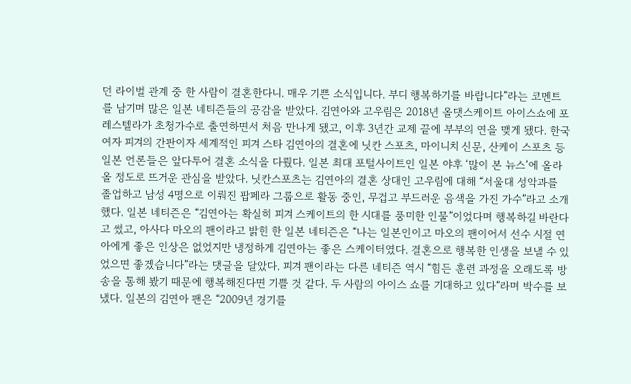던 라이벌 관계 중 한 사람이 결혼한다니. 매우 기쁜 소식입니다. 부디 행복하기를 바랍니다”라는 코멘트를 남기며 많은 일본 네티즌들의 공감을 받았다. 김연아와 고우림은 2018년 올댓스케이트 아이스쇼에 포레스텔라가 초청가수로 출연하면서 처음 만나게 됐고, 이후 3년간 교제 끝에 부부의 연을 맺게 됐다. 한국 여자 피겨의 간판이자 세계적인 피겨 스타 김연아의 결혼에 닛칸 스포츠, 마이니치 신문, 산케이 스포츠 등 일본 언론들은 앞다투어 결혼 소식을 다뤘다. 일본 최대 포털사이트인 일본 야후 ‘많이 본 뉴스’에 올라올 정도로 뜨거운 관심을 받았다. 닛칸스포츠는 김연아의 결혼 상대인 고우림에 대해 “서울대 성악과를 졸업하고 남성 4명으로 이뤄진 팝페라 그룹으로 활동 중인, 무겁고 부드러운 음색을 가진 가수”라고 소개했다. 일본 네티즌은 “김연아는 확실히 피겨 스케이트의 한 시대를 풍미한 인물”이었다며 행복하길 바란다고 썼고, 아사다 마오의 팬이라고 밝힌 한 일본 네티즌은 “나는 일본인이고 마오의 팬이어서 선수 시절 연아에게 좋은 인상은 없었지만 냉정하게 김연아는 좋은 스케이터였다. 결혼으로 행복한 인생을 보낼 수 있었으면 좋겠습니다”라는 댓글을 달았다. 피겨 팬이라는 다른 네티즌 역시 “힘든 훈련 과정을 오래도록 방송을 통해 봤기 때문에 행복해진다면 기쁠 것 같다. 두 사람의 아이스 쇼를 기대하고 있다”라며 박수를 보냈다. 일본의 김연아 팬은 “2009년 경기를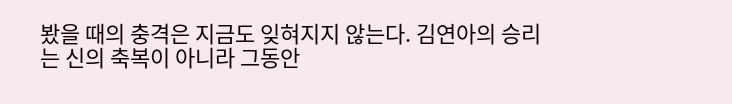봤을 때의 충격은 지금도 잊혀지지 않는다. 김연아의 승리는 신의 축복이 아니라 그동안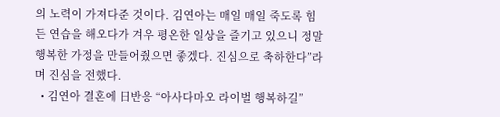의 노력이 가져다준 것이다. 김연아는 매일 매일 죽도록 힘든 연습을 해오다가 겨우 평온한 일상을 즐기고 있으니 정말 행복한 가정을 만들어줬으면 좋겠다. 진심으로 축하한다”라며 진심을 전했다.
  • 김연아 결혼에 日반응 “아사다마오 라이벌 행복하길”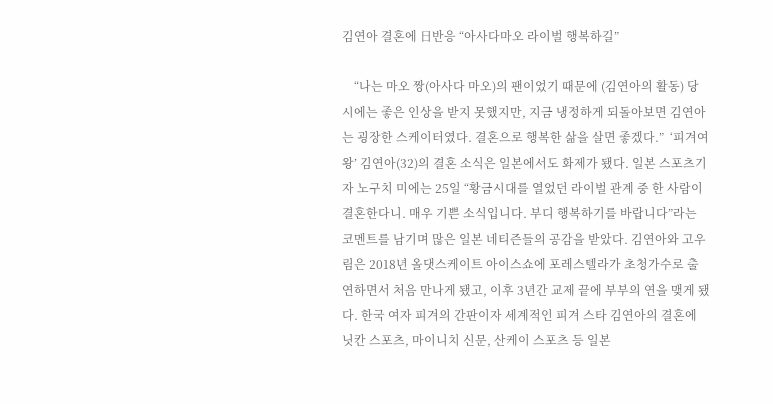김연아 결혼에 日반응 “아사다마오 라이벌 행복하길”

    “나는 마오 짱(아사다 마오)의 팬이었기 때문에 (김연아의 활동) 당시에는 좋은 인상을 받지 못했지만, 지금 냉정하게 되돌아보면 김연아는 굉장한 스케이터였다. 결혼으로 행복한 삶을 살면 좋겠다.”  ‘피겨여왕’ 김연아(32)의 결혼 소식은 일본에서도 화제가 됐다. 일본 스포츠기자 노구치 미에는 25일 “황금시대를 열었던 라이벌 관계 중 한 사람이 결혼한다니. 매우 기쁜 소식입니다. 부디 행복하기를 바랍니다”라는 코멘트를 남기며 많은 일본 네티즌들의 공감을 받았다. 김연아와 고우림은 2018년 올댓스케이트 아이스쇼에 포레스텔라가 초청가수로 출연하면서 처음 만나게 됐고, 이후 3년간 교제 끝에 부부의 연을 맺게 됐다. 한국 여자 피겨의 간판이자 세계적인 피겨 스타 김연아의 결혼에 닛칸 스포츠, 마이니치 신문, 산케이 스포츠 등 일본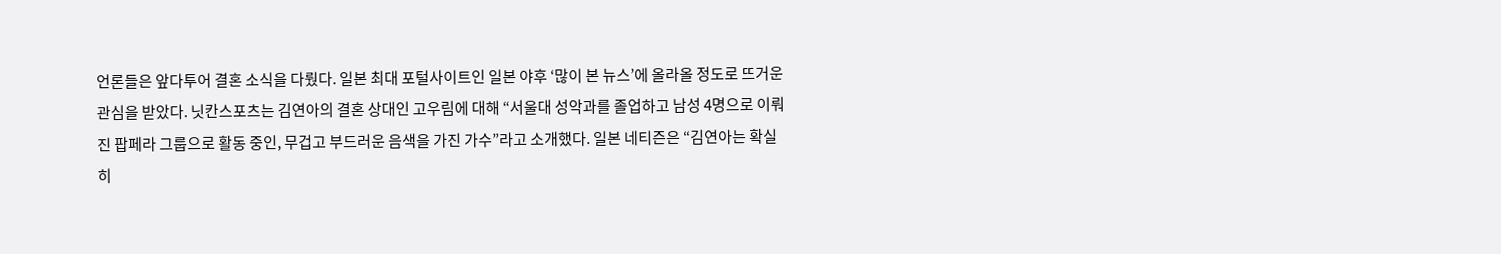언론들은 앞다투어 결혼 소식을 다뤘다. 일본 최대 포털사이트인 일본 야후 ‘많이 본 뉴스’에 올라올 정도로 뜨거운 관심을 받았다. 닛칸스포츠는 김연아의 결혼 상대인 고우림에 대해 “서울대 성악과를 졸업하고 남성 4명으로 이뤄진 팝페라 그룹으로 활동 중인, 무겁고 부드러운 음색을 가진 가수”라고 소개했다. 일본 네티즌은 “김연아는 확실히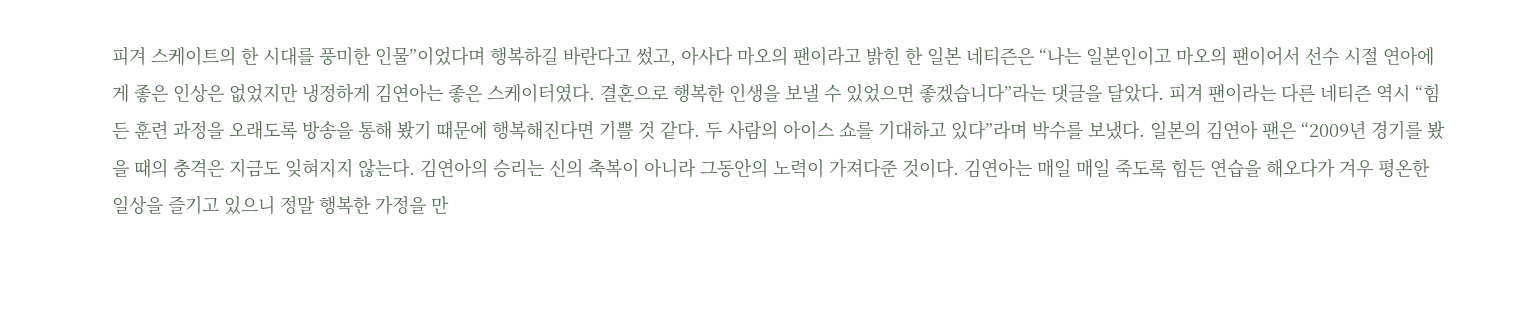피겨 스케이트의 한 시대를 풍미한 인물”이었다며 행복하길 바란다고 썼고, 아사다 마오의 팬이라고 밝힌 한 일본 네티즌은 “나는 일본인이고 마오의 팬이어서 선수 시절 연아에게 좋은 인상은 없었지만 냉정하게 김연아는 좋은 스케이터였다. 결혼으로 행복한 인생을 보낼 수 있었으면 좋겠습니다”라는 댓글을 달았다. 피겨 팬이라는 다른 네티즌 역시 “힘든 훈련 과정을 오래도록 방송을 통해 봤기 때문에 행복해진다면 기쁠 것 같다. 두 사람의 아이스 쇼를 기대하고 있다”라며 박수를 보냈다. 일본의 김연아 팬은 “2009년 경기를 봤을 때의 충격은 지금도 잊혀지지 않는다. 김연아의 승리는 신의 축복이 아니라 그동안의 노력이 가져다준 것이다. 김연아는 매일 매일 죽도록 힘든 연습을 해오다가 겨우 평온한 일상을 즐기고 있으니 정말 행복한 가정을 만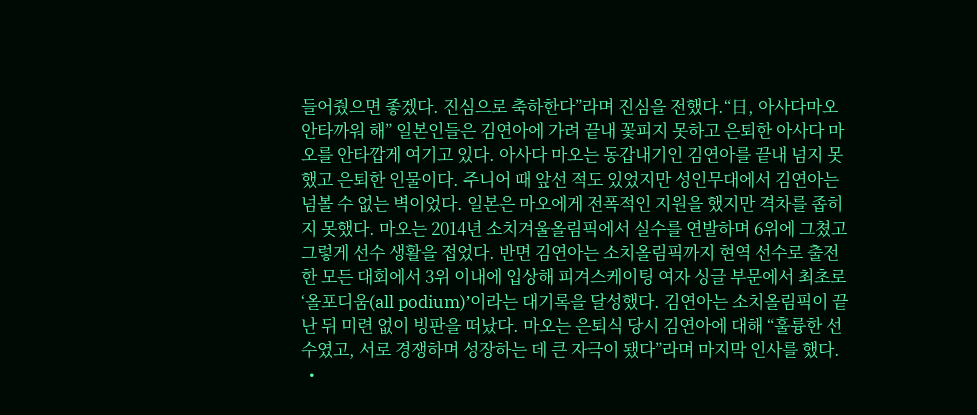들어줬으면 좋겠다. 진심으로 축하한다”라며 진심을 전했다.“日, 아사다마오 안타까워 해” 일본인들은 김연아에 가려 끝내 꽃피지 못하고 은퇴한 아사다 마오를 안타깝게 여기고 있다. 아사다 마오는 동갑내기인 김연아를 끝내 넘지 못했고 은퇴한 인물이다. 주니어 때 앞선 적도 있었지만 성인무대에서 김연아는 넘볼 수 없는 벽이었다. 일본은 마오에게 전폭적인 지원을 했지만 격차를 좁히지 못했다. 마오는 2014년 소치겨울올림픽에서 실수를 연발하며 6위에 그쳤고 그렇게 선수 생활을 접었다. 반면 김연아는 소치올림픽까지 현역 선수로 출전한 모든 대회에서 3위 이내에 입상해 피겨스케이팅 여자 싱글 부문에서 최초로 ‘올포디움(all podium)’이라는 대기록을 달성했다. 김연아는 소치올림픽이 끝난 뒤 미련 없이 빙판을 떠났다. 마오는 은퇴식 당시 김연아에 대해 “훌륭한 선수였고, 서로 경쟁하며 성장하는 데 큰 자극이 됐다”라며 마지막 인사를 했다.
  •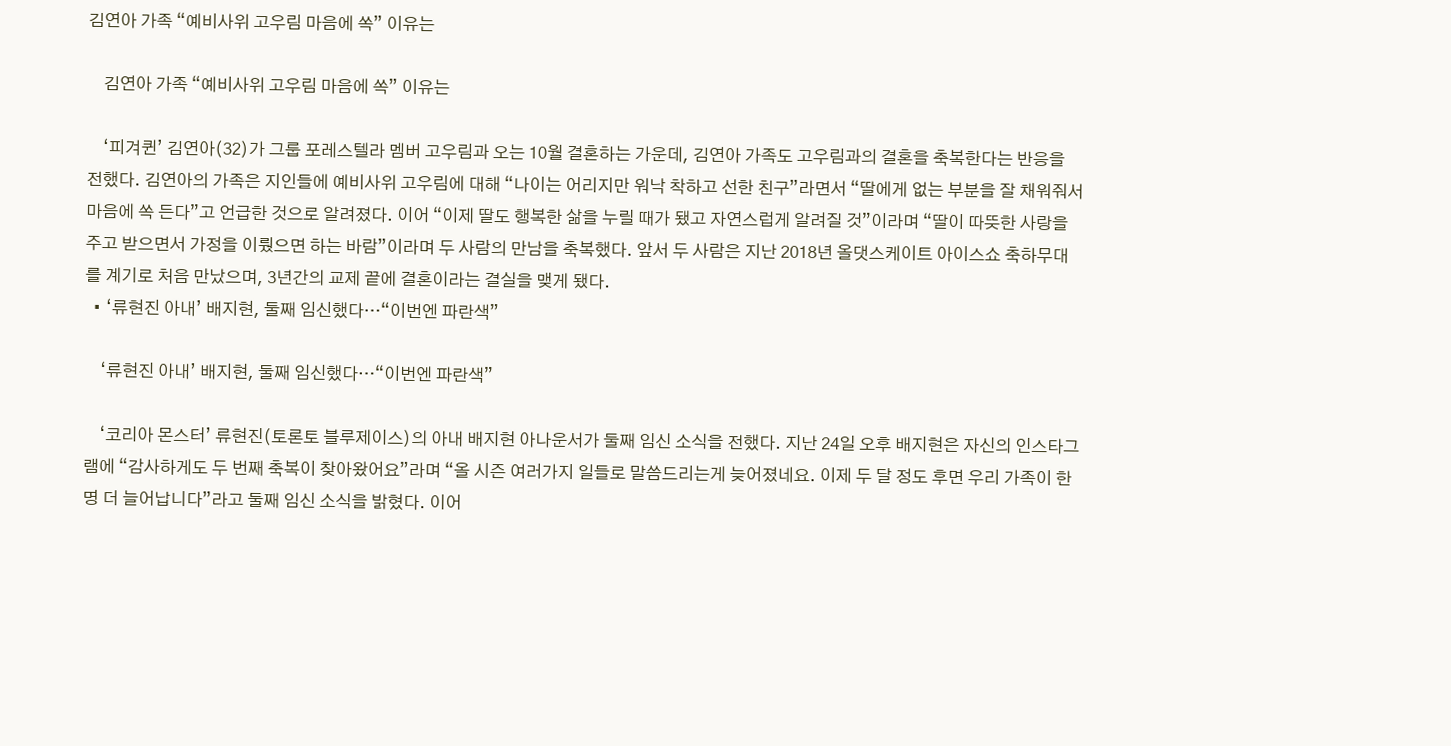김연아 가족 “예비사위 고우림 마음에 쏙” 이유는

    김연아 가족 “예비사위 고우림 마음에 쏙” 이유는

    ‘피겨퀸’ 김연아(32)가 그룹 포레스텔라 멤버 고우림과 오는 10월 결혼하는 가운데, 김연아 가족도 고우림과의 결혼을 축복한다는 반응을 전했다. 김연아의 가족은 지인들에 예비사위 고우림에 대해 “나이는 어리지만 워낙 착하고 선한 친구”라면서 “딸에게 없는 부분을 잘 채워줘서 마음에 쏙 든다”고 언급한 것으로 알려졌다. 이어 “이제 딸도 행복한 삶을 누릴 때가 됐고 자연스럽게 알려질 것”이라며 “딸이 따뜻한 사랑을 주고 받으면서 가정을 이뤘으면 하는 바람”이라며 두 사람의 만남을 축복했다. 앞서 두 사람은 지난 2018년 올댓스케이트 아이스쇼 축하무대를 계기로 처음 만났으며, 3년간의 교제 끝에 결혼이라는 결실을 맺게 됐다.
  • ‘류현진 아내’ 배지현, 둘째 임신했다…“이번엔 파란색”

    ‘류현진 아내’ 배지현, 둘째 임신했다…“이번엔 파란색”

    ‘코리아 몬스터’ 류현진(토론토 블루제이스)의 아내 배지현 아나운서가 둘째 임신 소식을 전했다. 지난 24일 오후 배지현은 자신의 인스타그램에 “감사하게도 두 번째 축복이 찾아왔어요”라며 “올 시즌 여러가지 일들로 말씀드리는게 늦어졌네요. 이제 두 달 정도 후면 우리 가족이 한 명 더 늘어납니다”라고 둘째 임신 소식을 밝혔다. 이어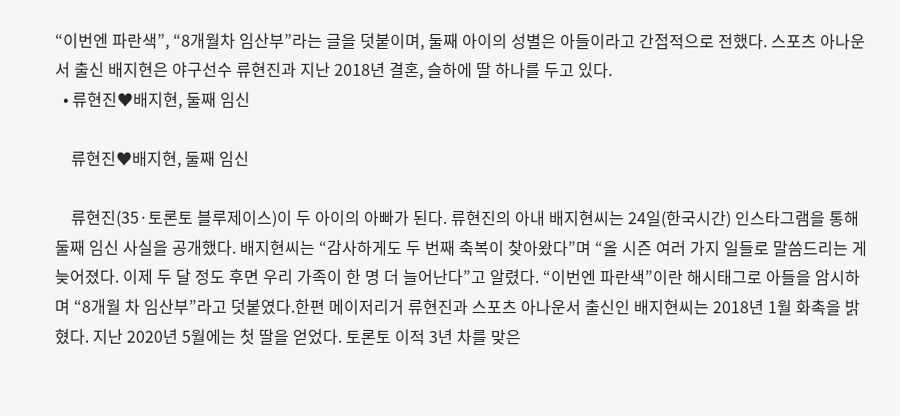“이번엔 파란색”, “8개월차 임산부”라는 글을 덧붙이며, 둘째 아이의 성별은 아들이라고 간접적으로 전했다. 스포츠 아나운서 출신 배지현은 야구선수 류현진과 지난 2018년 결혼, 슬하에 딸 하나를 두고 있다.
  • 류현진♥배지현, 둘째 임신

    류현진♥배지현, 둘째 임신

    류현진(35·토론토 블루제이스)이 두 아이의 아빠가 된다. 류현진의 아내 배지현씨는 24일(한국시간) 인스타그램을 통해 둘째 임신 사실을 공개했다. 배지현씨는 “감사하게도 두 번째 축복이 찾아왔다”며 “올 시즌 여러 가지 일들로 말씀드리는 게 늦어졌다. 이제 두 달 정도 후면 우리 가족이 한 명 더 늘어난다”고 알렸다. “이번엔 파란색”이란 해시태그로 아들을 암시하며 “8개월 차 임산부”라고 덧붙였다.한편 메이저리거 류현진과 스포츠 아나운서 출신인 배지현씨는 2018년 1월 화촉을 밝혔다. 지난 2020년 5월에는 첫 딸을 얻었다. 토론토 이적 3년 차를 맞은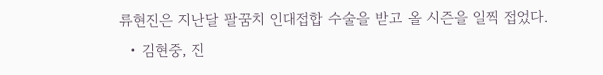류현진은 지난달 팔꿈치 인대접합 수술을 받고 올 시즌을 일찍 접었다.
  • 김현중, 진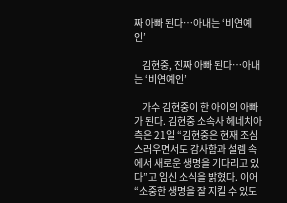짜 아빠 된다…아내는 ‘비연예인’

    김현중, 진짜 아빠 된다…아내는 ‘비연예인’

    가수 김현중이 한 아이의 아빠가 된다. 김현중 소속사 헤네치아 측은 21일 “김현중은 현재 조심스러우면서도 감사함과 설렘 속에서 새로운 생명을 기다리고 있다”고 임신 소식을 밝혔다. 이어 “소중한 생명을 잘 지킬 수 있도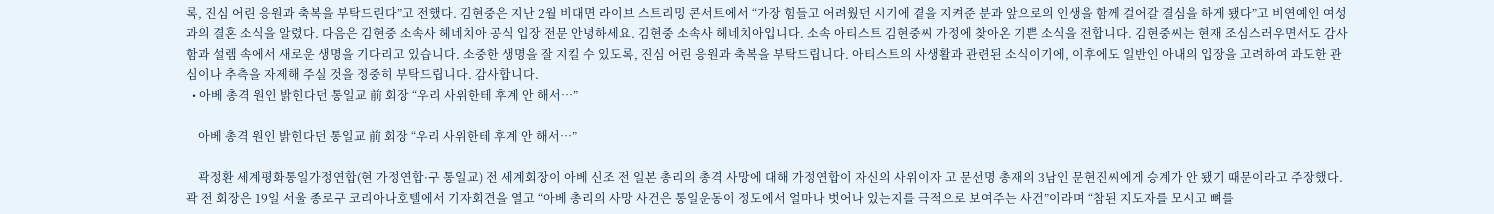록, 진심 어린 응원과 축복을 부탁드린다”고 전했다. 김현중은 지난 2월 비대면 라이브 스트리밍 콘서트에서 “가장 힘들고 어려웠던 시기에 곁을 지켜준 분과 앞으로의 인생을 함께 걸어갈 결심을 하게 됐다”고 비연예인 여성과의 결혼 소식을 알렸다. 다음은 김현중 소속사 헤네치아 공식 입장 전문 안녕하세요. 김현중 소속사 헤네치아입니다. 소속 아티스트 김현중씨 가정에 찾아온 기쁜 소식을 전합니다. 김현중씨는 현재 조심스러우면서도 감사함과 설렘 속에서 새로운 생명을 기다리고 있습니다. 소중한 생명을 잘 지킬 수 있도록, 진심 어린 응원과 축복을 부탁드립니다. 아티스트의 사생활과 관련된 소식이기에, 이후에도 일반인 아내의 입장을 고려하여 과도한 관심이나 추측을 자제해 주실 것을 정중히 부탁드립니다. 감사합니다.
  • 아베 총격 원인 밝힌다던 통일교 前 회장 “우리 사위한테 후계 안 해서…”

    아베 총격 원인 밝힌다던 통일교 前 회장 “우리 사위한테 후계 안 해서…”

    곽정환 세계평화통일가정연합(현 가정연합·구 통일교) 전 세계회장이 아베 신조 전 일본 총리의 총격 사망에 대해 가정연합이 자신의 사위이자 고 문선명 총재의 3남인 문현진씨에게 승계가 안 됐기 때문이라고 주장했다. 곽 전 회장은 19일 서울 종로구 코리아나호텔에서 기자회견을 열고 “아베 총리의 사망 사건은 통일운동이 정도에서 얼마나 벗어나 있는지를 극적으로 보여주는 사건”이라며 “참된 지도자를 모시고 뼈를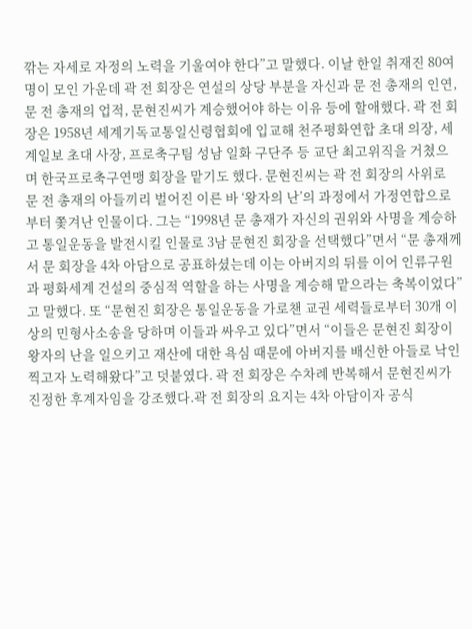깎는 자세로 자정의 노력을 기울여야 한다”고 말했다. 이날 한일 취재진 80여명이 모인 가운데 곽 전 회장은 연설의 상당 부분을 자신과 문 전 총재의 인연, 문 전 총재의 업적, 문현진씨가 계승했어야 하는 이유 등에 할애했다. 곽 전 회장은 1958년 세계기독교통일신령협회에 입교해 천주평화연합 초대 의장, 세계일보 초대 사장, 프로축구팀 성남 일화 구단주 등 교단 최고위직을 거쳤으며 한국프로축구연맹 회장을 맡기도 했다. 문현진씨는 곽 전 회장의 사위로 문 전 총재의 아들끼리 벌어진 이른 바 ‘왕자의 난’의 과정에서 가정연합으로부터 쫓겨난 인물이다. 그는 “1998년 문 총재가 자신의 권위와 사명을 계승하고 통일운동을 발전시킬 인물로 3남 문현진 회장을 선택했다”면서 “문 총재께서 문 회장을 4차 아담으로 공표하셨는데 이는 아버지의 뒤를 이어 인류구원과 평화세계 건설의 중심적 역할을 하는 사명을 계승해 맡으라는 축복이었다”고 말했다. 또 “문현진 회장은 통일운동을 가로챈 교권 세력들로부터 30개 이상의 민형사소송을 당하며 이들과 싸우고 있다”면서 “이들은 문현진 회장이 왕자의 난을 일으키고 재산에 대한 욕심 때문에 아버지를 배신한 아들로 낙인 찍고자 노력해왔다”고 덧붙였다. 곽 전 회장은 수차례 반복해서 문현진씨가 진정한 후계자임을 강조했다.곽 전 회장의 요지는 4차 아담이자 공식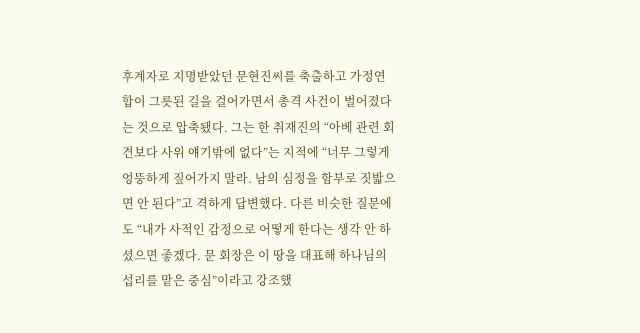후계자로 지명받았던 문현진씨를 축출하고 가정연합이 그릇된 길을 걸어가면서 총격 사건이 벌어졌다는 것으로 압축됐다. 그는 한 취재진의 “아베 관련 회견보다 사위 얘기밖에 없다”는 지적에 “너무 그렇게 엉뚱하게 짚어가지 말라. 남의 심정을 함부로 짓밟으면 안 된다”고 격하게 답변했다. 다른 비슷한 질문에도 “내가 사적인 감정으로 어떻게 한다는 생각 안 하셨으면 좋겠다. 문 회장은 이 땅을 대표해 하나님의 섭리를 맡은 중심”이라고 강조했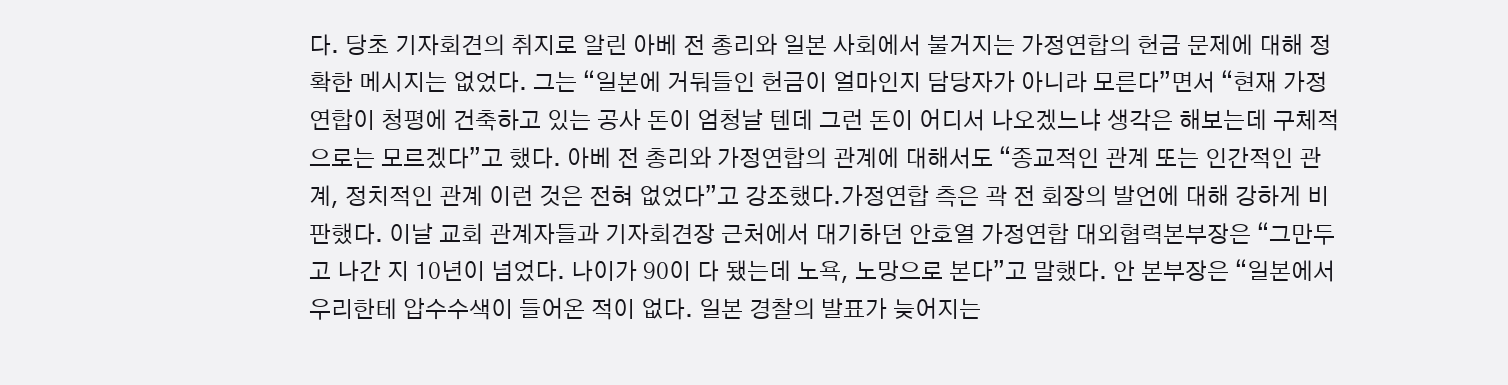다. 당초 기자회견의 취지로 알린 아베 전 총리와 일본 사회에서 불거지는 가정연합의 헌금 문제에 대해 정확한 메시지는 없었다. 그는 “일본에 거둬들인 헌금이 얼마인지 담당자가 아니라 모른다”면서 “현재 가정연합이 청평에 건축하고 있는 공사 돈이 엄청날 텐데 그런 돈이 어디서 나오겠느냐 생각은 해보는데 구체적으로는 모르겠다”고 했다. 아베 전 총리와 가정연합의 관계에 대해서도 “종교적인 관계 또는 인간적인 관계, 정치적인 관계 이런 것은 전혀 없었다”고 강조했다.가정연합 측은 곽 전 회장의 발언에 대해 강하게 비판했다. 이날 교회 관계자들과 기자회견장 근처에서 대기하던 안호열 가정연합 대외협력본부장은 “그만두고 나간 지 10년이 넘었다. 나이가 90이 다 됐는데 노욕, 노망으로 본다”고 말했다. 안 본부장은 “일본에서 우리한테 압수수색이 들어온 적이 없다. 일본 경찰의 발표가 늦어지는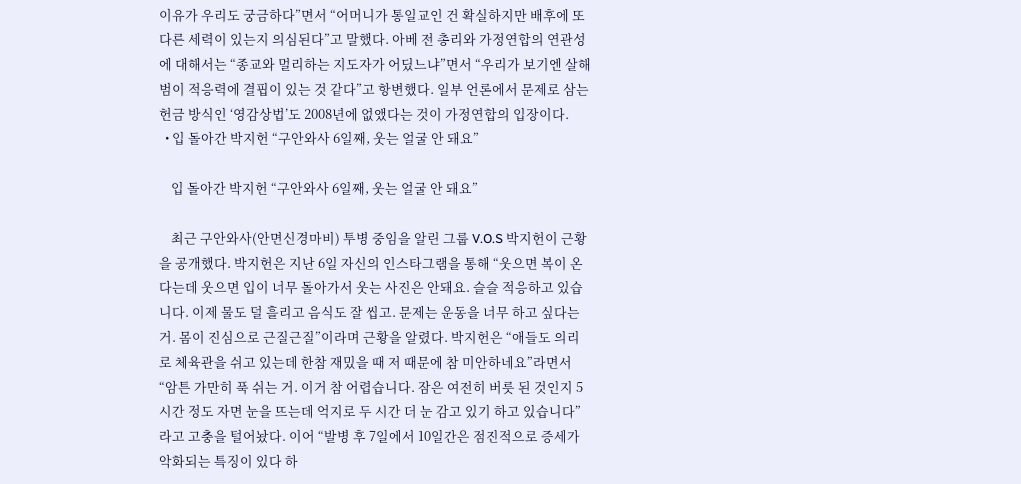이유가 우리도 궁금하다”면서 “어머니가 통일교인 건 확실하지만 배후에 또 다른 세력이 있는지 의심된다”고 말했다. 아베 전 총리와 가정연합의 연관성에 대해서는 “종교와 멀리하는 지도자가 어딨느냐”면서 “우리가 보기엔 살해범이 적응력에 결핍이 있는 것 같다”고 항변했다. 일부 언론에서 문제로 삼는 헌금 방식인 ‘영감상법’도 2008년에 없앴다는 것이 가정연합의 입장이다.
  • 입 돌아간 박지헌 “구안와사 6일째, 웃는 얼굴 안 돼요”

    입 돌아간 박지헌 “구안와사 6일째, 웃는 얼굴 안 돼요”

    최근 구안와사(안면신경마비) 투병 중임을 알린 그룹 V.O.S 박지헌이 근황을 공개했다. 박지헌은 지난 6일 자신의 인스타그램을 통해 “웃으면 복이 온다는데 웃으면 입이 너무 돌아가서 웃는 사진은 안돼요. 슬슬 적응하고 있습니다. 이제 물도 덜 흘리고 음식도 잘 씹고. 문제는 운동을 너무 하고 싶다는 거. 몸이 진심으로 근질근질”이라며 근황을 알렸다. 박지헌은 “애들도 의리로 체육관을 쉬고 있는데 한참 재밌을 때 저 때문에 참 미안하네요”라면서 “암튼 가만히 푹 쉬는 거. 이거 참 어렵습니다. 잠은 여전히 버릇 된 것인지 5시간 정도 자면 눈을 뜨는데 억지로 두 시간 더 눈 감고 있기 하고 있습니다”라고 고충을 털어놨다. 이어 “발병 후 7일에서 10일간은 점진적으로 증세가 악화되는 특징이 있다 하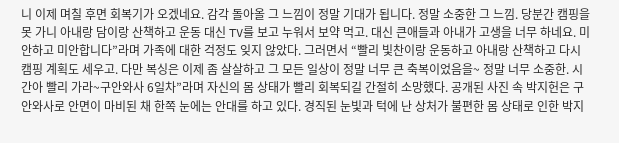니 이제 며칠 후면 회복기가 오겠네요. 감각 돌아올 그 느낌이 정말 기대가 됩니다. 정말 소중한 그 느낌. 당분간 캠핑을 못 가니 아내랑 담이랑 산책하고 운동 대신 TV를 보고 누워서 보약 먹고. 대신 큰애들과 아내가 고생을 너무 하네요. 미안하고 미안합니다”라며 가족에 대한 걱정도 잊지 않았다. 그러면서 “빨리 빛찬이랑 운동하고 아내랑 산책하고 다시 캠핑 계획도 세우고. 다만 복싱은 이제 좀 살살하고 그 모든 일상이 정말 너무 큰 축복이었음을~ 정말 너무 소중한. 시간아 빨리 가라~구안와사 6일차”라며 자신의 몸 상태가 빨리 회복되길 간절히 소망했다. 공개된 사진 속 박지헌은 구안와사로 안면이 마비된 채 한쪽 눈에는 안대를 하고 있다. 경직된 눈빛과 턱에 난 상처가 불편한 몸 상태로 인한 박지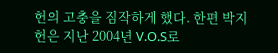헌의 고충을 짐작하게 했다. 한편 박지헌은 지난 2004년 V.O.S로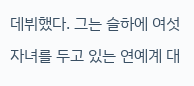데뷔했다. 그는 슬하에 여섯 자녀를 두고 있는 연예계 대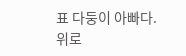표 다둥이 아빠다.
위로